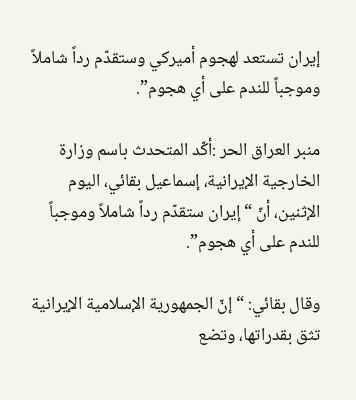إيران تستعد لهجوم أميركي وستقدّم رداً شاملاً وموجباً للندم على أي هجوم”.

منبر العراق الحر :أكّد المتحدث باسم وزارة الخارجية الإيرانية، إسماعيل بقائي، اليوم الإثنين، أنّ “إيران ستقدّم رداً شاملاً وموجباً للندم على أي هجوم”.

وقال بقائي: “إنّ الجمهورية الإسلامية الإيرانية تثق بقدراتها، وتضع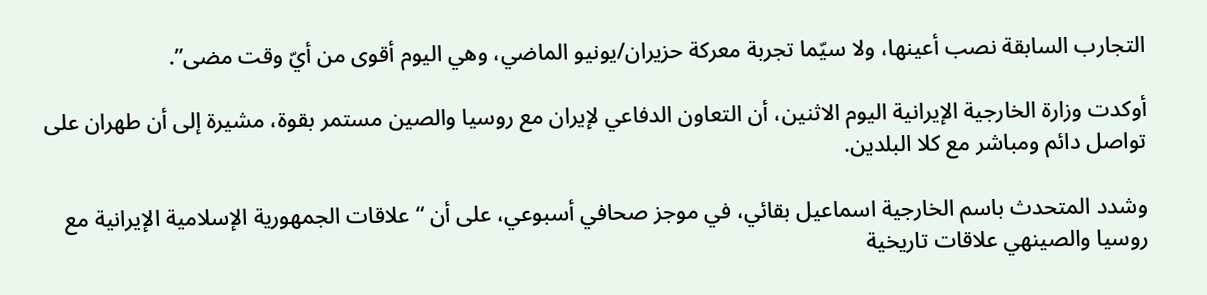التجارب السابقة نصب أعينها، ولا سيّما تجربة معركة حزيران/يونيو الماضي، وهي اليوم أقوى من أيّ وقت مضى”.

أوكدت وزارة الخارجية الإيرانية اليوم الاثنين، أن التعاون الدفاعي لإيران مع روسيا والصين مستمر بقوة، مشيرة إلى أن طهران على تواصل دائم ومباشر مع كلا البلدين.

وشدد المتحدث باسم الخارجية اسماعيل بقائي، في موجز صحافي أسبوعي، على أن “علاقات الجمهورية الإسلامية الإيرانية مع روسيا والصينهي علاقات تاريخية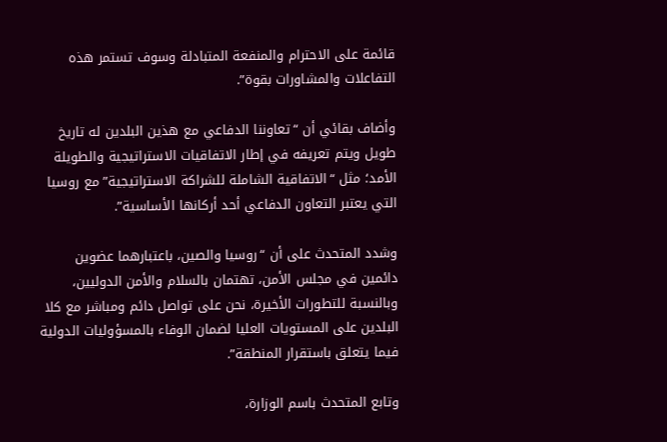قائمة على الاحترام والمنفعة المتبادلة وسوف تستمر هذه التفاعلات والمشاورات بقوة”.

وأضاف بقائي أن “تعاوننا الدفاعي مع هذين البلدين له تاريخ طويل ويتم تعريفه في إطار الاتفاقيات الاستراتيجية والطويلة الأمد؛ مثل “الاتفاقية الشاملة للشراكة الاستراتيجية” مع روسيا التي يعتبر التعاون الدفاعي أحد أركانها الأساسية”.

وشدد المتحدث على أن “روسيا والصين، باعتبارهما عضوين دائمين في مجلس الأمن، تهتمان بالسلام والأمن الدوليين، وبالنسبة للتطورات الأخيرة، نحن على تواصل دائم ومباشر مع كلا البلدين على المستويات العليا لضمان الوفاء بالمسؤوليات الدولية فيما يتعلق باستقرار المنطقة”.

وتابع المتحدث باسم الوزارة،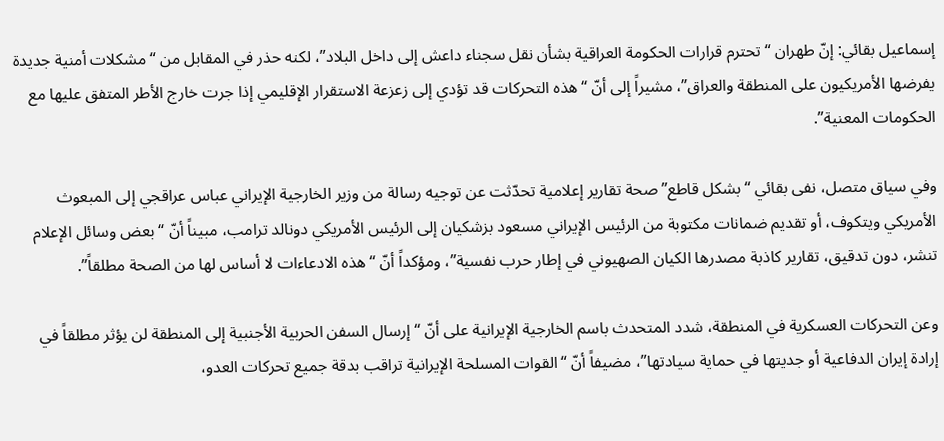إسماعيل بقائي: إنّ طهران “تحترم قرارات الحكومة العراقية بشأن نقل سجناء داعش إلى داخل البلاد”، لكنه حذر في المقابل من “مشكلات أمنية جديدة يفرضها الأمريكيون على المنطقة والعراق”، مشيراً إلى أنّ “هذه التحركات قد تؤدي إلى زعزعة الاستقرار الإقليمي إذا جرت خارج الأطر المتفق عليها مع الحكومات المعنية”.

وفي سياق متصل، نفى بقائي “بشكل قاطع” صحة تقارير إعلامية تحدّثت عن توجيه رسالة من وزير الخارجية الإيراني عباس عراقجي إلى المبعوث الأمريكي ويتكوف، أو تقديم ضمانات مكتوبة من الرئيس الإيراني مسعود بزشكيان إلى الرئيس الأمريكي دونالد ترامب، مبيناً أنّ “بعض وسائل الإعلام تنشر، دون تدقيق، تقارير كاذبة مصدرها الكيان الصهيوني في إطار حرب نفسية”، ومؤكداً أنّ “هذه الادعاءات لا أساس لها من الصحة مطلقاً”.

وعن التحركات العسكرية في المنطقة، شدد المتحدث باسم الخارجية الإيرانية على أنّ “إرسال السفن الحربية الأجنبية إلى المنطقة لن يؤثر مطلقاً في إرادة إيران الدفاعية أو جديتها في حماية سيادتها”، مضيفاً أنّ “القوات المسلحة الإيرانية تراقب بدقة جميع تحركات العدو،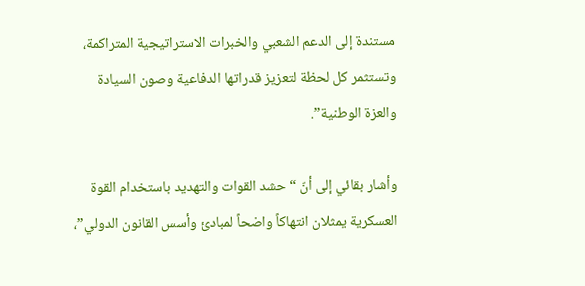مستندة إلى الدعم الشعبي والخبرات الاستراتيجية المتراكمة، وتستثمر كل لحظة لتعزيز قدراتها الدفاعية وصون السيادة والعزة الوطنية”.

وأشار بقائي إلى أنّ “حشد القوات والتهديد باستخدام القوة العسكرية يمثلان انتهاكاً واضحاً لمبادئ وأسس القانون الدولي”،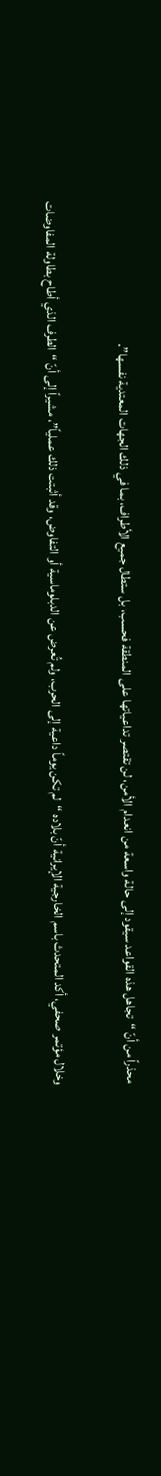محذراً من أنّ “تجاهل هذه القواعد سيقود إلى حالة واسعة من انعدام الأمن، لن تقتصر تداعياتها على المنطقة فحسب، بل ستطال جميع الأطراف، بما في ذلك الجهات المعتدية نفسها”.

وخلال مؤتمر صحفي، أكد المتحدث باسم الخارجية الإيرانية أنّ بلاده “لم تكن يوماً داعية إلى الحرب، ولم تُعرض عن الدبلوماسية أو التفاوض، وقد أثبتت ذلك عملياً”، مشيراً إلى أنّ “الطرف الذي أطاح بطاولة المفاوضات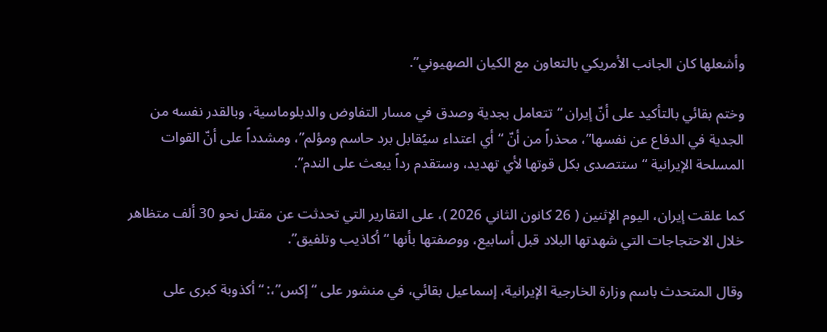وأشعلها كان الجانب الأمريكي بالتعاون مع الكيان الصهيوني”.

وختم بقائي بالتأكيد على أنّ إيران “تتعامل بجدية وصدق في مسار التفاوض والدبلوماسية، وبالقدر نفسه من الجدية في الدفاع عن نفسها”، محذراً من أنّ “أي اعتداء سيُقابل برد حاسم ومؤلم”، ومشدداً على أنّ القوات المسلحة الإيرانية “ستتصدى بكل قوتها لأي تهديد، وستقدم رداً يبعث على الندم”.

كما علقت إيران، اليوم الإثنين ( 26 كانون الثاني 2026 )، على التقارير التي تحدثت عن مقتل نحو 30 ألف متظاهر خلال الاحتجاجات التي شهدتها البلاد قبل أسابيع، ووصفتها بأنها “أكاذيب وتلفيق”.

وقال المتحدث باسم وزارة الخارجية الإيرانية، إسماعيل بقائي، في منشور على “إكس”،: “أكذوبة كبرى على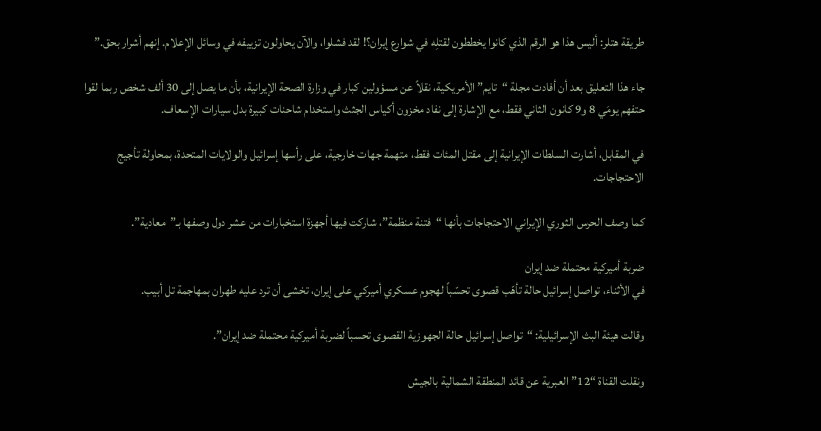طريقة هتلر: أليس هذا هو الرقم الذي كانوا يخططون لقتلِه في شوارع إيران؟! لقد فشلوا، والآن يحاولون تزييفه في وسائل الإعلام. إنهم أشرار بحق.”

جاء هذا التعليق بعد أن أفادت مجلة “تايم” الأمريكية، نقلاً عن مسؤولين كبار في وزارة الصحة الإيرانية، بأن ما يصل إلى 30 ألف شخص ربما لقوا حتفهم يومَي 8 و9 كانون الثاني فقط، مع الإشارة إلى نفاد مخزون أكياس الجثث واستخدام شاحنات كبيرة بدل سيارات الإسعاف.

في المقابل، أشارت السلطات الإيرانية إلى مقتل المئات فقط، متهمة جهات خارجية، على رأسها إسرائيل والولايات المتحدة، بمحاولة تأجيج الاحتجاجات.

كما وصف الحرس الثوري الإيراني الاحتجاجات بأنها “فتنة منظمة”، شاركت فيها أجهزة استخبارات من عشر دول وصفها بـ”معادية”.

ضربة أميركية محتملة ضد إيران
في الأثناء، تواصل إسرائيل حالة تأهّب قصوى تحسّباً لهجوم عسكري أميركي على إيران، تخشى أن ترد عليه طهران بمهاجمة تل أبيب.

وقالت هيئة البث الإسرائيلية: “تواصل إسرائيل حالة الجهوزية القصوى تحسباً لضربة أميركية محتملة ضد إيران”.

ونقلت القناة “12” العبرية عن قائد المنطقة الشمالية بالجيش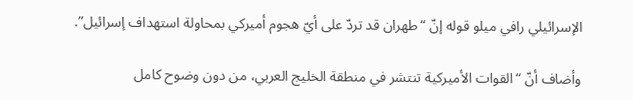الإسرائيلي رافي ميلو قوله إنّ “طهران قد تردّ على أيّ هجوم أميركي بمحاولة استهداف إسرائيل”.

وأضاف أنّ “القوات الأميركية تنتشر في منطقة الخليج العربي، من دون وضوح كامل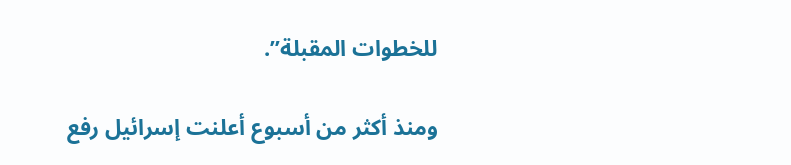للخطوات المقبلة”.

ومنذ أكثر من أسبوع أعلنت إسرائيل رفع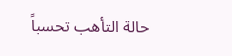حالة التأهب تحسباً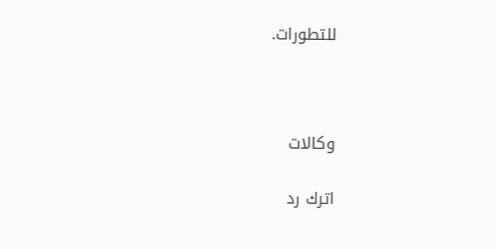للتطورات.



وكالات

اترك رد